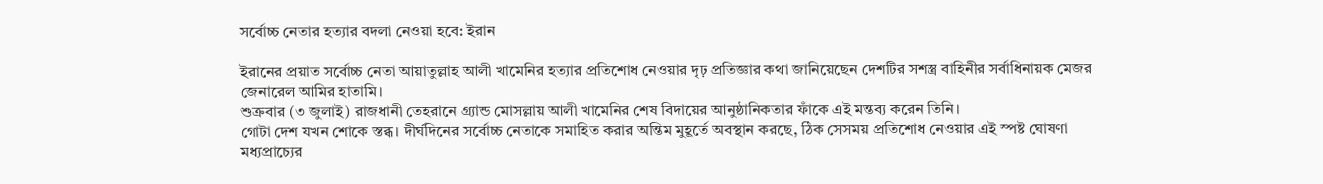সর্বোচ্চ নেতার হত্যার বদলা নেওয়া হবে: ইরান

ইরানের প্রয়াত সর্বোচ্চ নেতা আয়াতুল্লাহ আলী খামেনির হত্যার প্রতিশোধ নেওয়ার দৃঢ় প্রতিজ্ঞার কথা জানিয়েছেন দেশটির সশস্ত্র বাহিনীর সর্বাধিনায়ক মেজর জেনারেল আমির হাতামি।
শুক্রবার (৩ জুলাই) রাজধানী তেহরানে গ্র্যান্ড মোসল্লায় আলী খামেনির শেষ বিদায়ের আনুষ্ঠানিকতার ফাঁকে এই মন্তব্য করেন তিনি।
গোটা দেশ যখন শোকে স্তব্ধ। দীর্ঘদিনের সর্বোচ্চ নেতাকে সমাহিত করার অন্তিম মুহূর্তে অবস্থান করছে, ঠিক সেসময় প্রতিশোধ নেওয়ার এই স্পষ্ট ঘোষণা মধ্যপ্রাচ্যের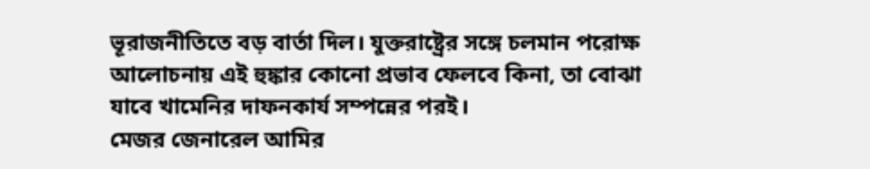ভূরাজনীতিতে বড় বার্তা দিল। যুক্তরাষ্ট্রের সঙ্গে চলমান পরোক্ষ আলোচনায় এই হুঙ্কার কোনো প্রভাব ফেলবে কিনা, তা বোঝা যাবে খামেনির দাফনকার্য সম্পন্নের পরই।
মেজর জেনারেল আমির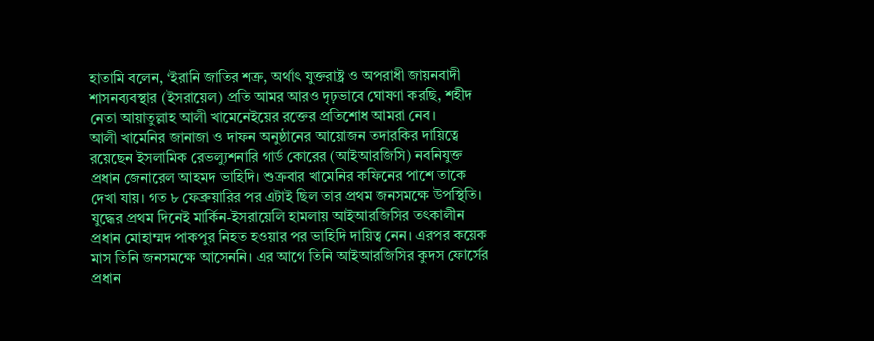হাতামি বলেন, ‘ইরানি জাতির শত্রু, অর্থাৎ যুক্তরাষ্ট্র ও অপরাধী জায়নবাদী শাসনব্যবস্থার (ইসরায়েল) প্রতি আমর আরও দৃঢ়ভাবে ঘোষণা করছি, শহীদ নেতা আয়াতুল্লাহ আলী খামেনেইয়ের রক্তের প্রতিশোধ আমরা নেব।
আলী খামেনির জানাজা ও দাফন অনুষ্ঠানের আয়োজন তদারকির দায়িত্বে রয়েছেন ইসলামিক রেভল্যুশনারি গার্ড কোরের (আইআরজিসি) নবনিযুক্ত প্রধান জেনারেল আহমদ ভাহিদি। শুক্রবার খামেনির কফিনের পাশে তাকে দেখা যায়। গত ৮ ফেব্রুয়ারির পর এটাই ছিল তার প্রথম জনসমক্ষে উপস্থিতি।
যুদ্ধের প্রথম দিনেই মার্কিন-ইসরায়েলি হামলায় আইআরজিসির তৎকালীন প্রধান মোহাম্মদ পাকপুর নিহত হওয়ার পর ভাহিদি দায়িত্ব নেন। এরপর কয়েক মাস তিনি জনসমক্ষে আসেননি। এর আগে তিনি আইআরজিসির কুদস ফোর্সের প্রধান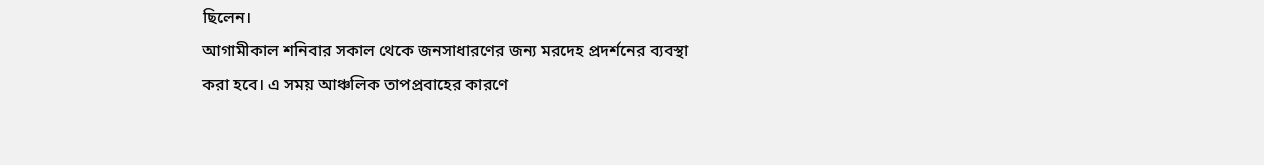ছিলেন।
আগামীকাল শনিবার সকাল থেকে জনসাধারণের জন্য মরদেহ প্রদর্শনের ব্যবস্থা করা হবে। এ সময় আঞ্চলিক তাপপ্রবাহের কারণে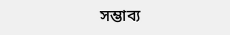সম্ভাব্য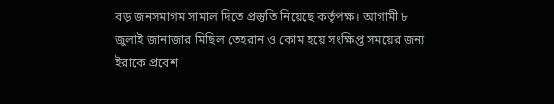বড় জনসমাগম সামাল দিতে প্রস্তুতি নিয়েছে কর্তৃপক্ষ। আগামী ৮ জুলাই জানাজার মিছিল তেহরান ও কোম হয়ে সংক্ষিপ্ত সময়ের জন্য ইরাকে প্রবেশ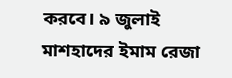করবে। ৯ জুলাই মাশহাদের ইমাম রেজা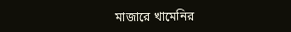মাজারে খামেনির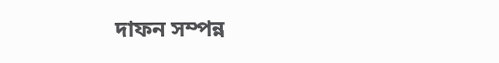দাফন সম্পন্ন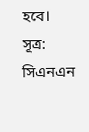হবে।
সূত্র: সিএনএন